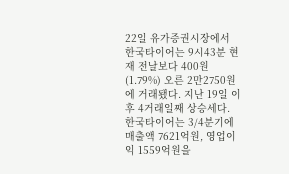22일 유가증권시장에서 한국타이어는 9시43분 현재 전날보다 400원(1.79%) 오른 2만2750원에 거래됐다. 지난 19일 이후 4거래일째 상승세다.
한국타이어는 3/4분기에 매출액 7621억원, 영업이익 1559억원을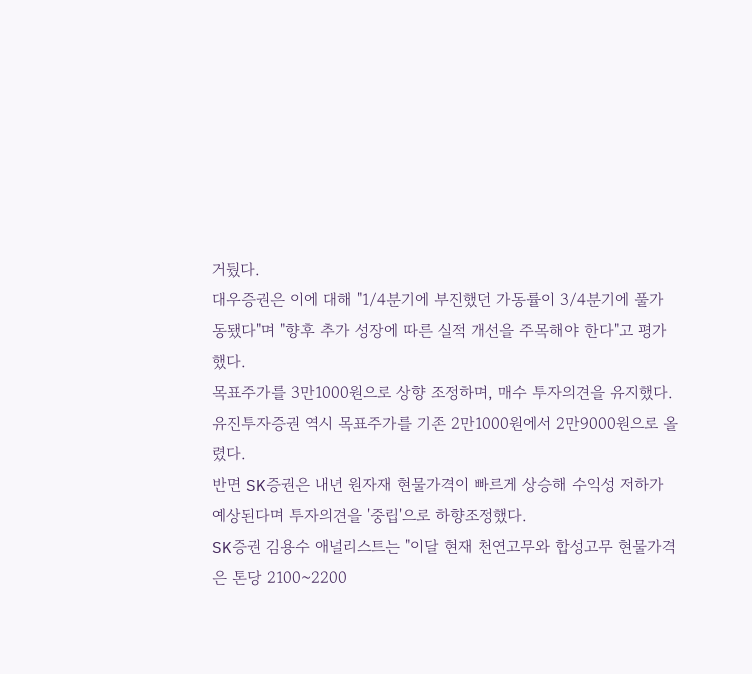거뒀다.
대우증권은 이에 대해 "1/4분기에 부진했던 가동률이 3/4분기에 풀가동됐다"며 "향후 추가 성장에 따른 실적 개선을 주목해야 한다"고 평가했다.
목표주가를 3만1000원으로 상향 조정하며, 매수 투자의견을 유지했다.
유진투자증권 역시 목표주가를 기존 2만1000원에서 2만9000원으로 올렸다.
반면 SK증권은 내년 원자재 현물가격이 빠르게 상승해 수익성 저하가 예상된다며 투자의견을 '중립'으로 하향조정했다.
SK증권 김용수 애널리스트는 "이달 현재 천연고무와 합성고무 현물가격은 톤당 2100~2200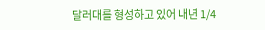달러대를 형성하고 있어 내년 1/4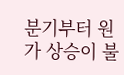분기부터 원가 상승이 불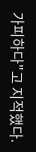가피하다"고 지적했다.